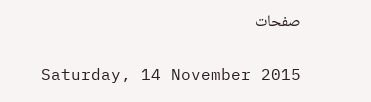صفحات

Saturday, 14 November 2015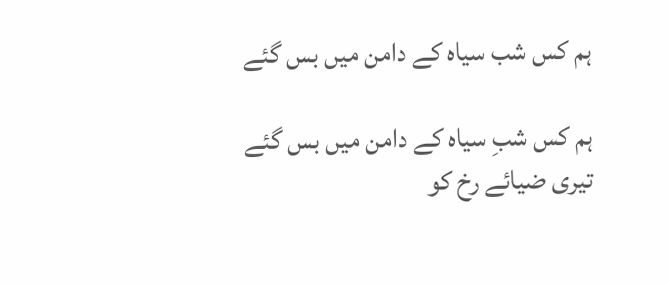ہم کس شب سیاہ کے دامن میں بس گئے

ہم کس شبِ سیاہ کے دامن میں بس گئے
تیری ضیائے رخ کو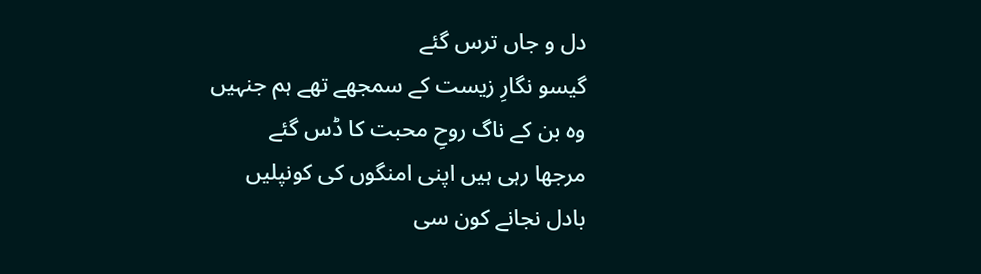دل و جاں ترس گئے
گیسو نگارِ زیست کے سمجھے تھے ہم جنہیں
وہ بن کے ناگ روحِ محبت کا ڈس گئے
مرجھا رہی ہیں اپنی امنگوں کی کونپلیں
بادل نجانے کون سی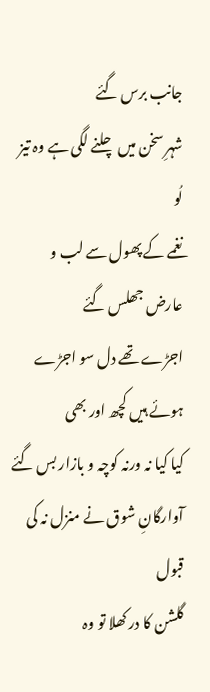جانب برس گئے
شہرِ سخن میں چلنے لگی ہے وہ تیز لُو
نغمے کے پھول سے لب و عارض جھلس گئے
اجڑے تھے دل سو اجڑے ہوئے ہیں کچھ اور بھی
کیا کیا نہ ورنہ کوچہ و بازار بس گئے
آوارگانِ شوق نے منزل نہ کی قبول
گلشن کا در کھلا تو وہ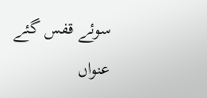سوئے قفس گئے
عنواں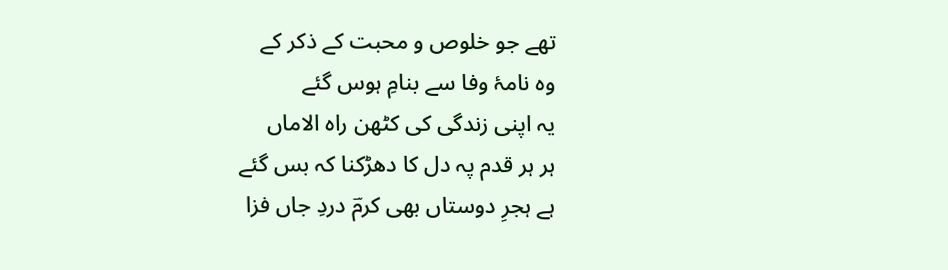تھے جو خلوص و محبت کے ذکر کے
وہ نامۂ وفا سے بنامِ ہوس گئے
یہ اپنی زندگی کی کٹھن راہ الاماں
ہر ہر قدم پہ دل کا دھڑکنا کہ بس گئے
ہے ہجرِ دوستاں بھی کرمؔ دردِ جاں فزا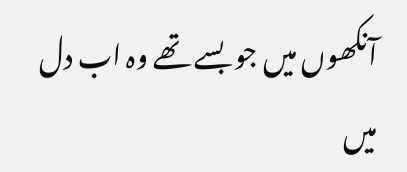آنکھوں میں جو بسے تھے وہ اب دل میں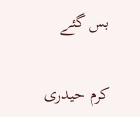بس گئے

کرم حیدری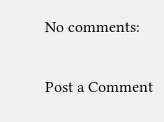No comments:

Post a Comment